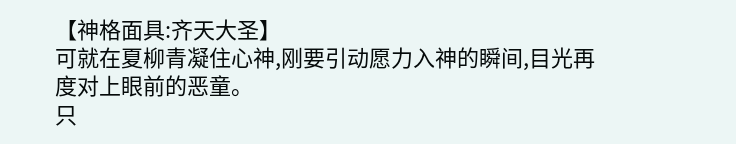【神格面具:齐天大圣】
可就在夏柳青凝住心神,刚要引动愿力入神的瞬间,目光再度对上眼前的恶童。
只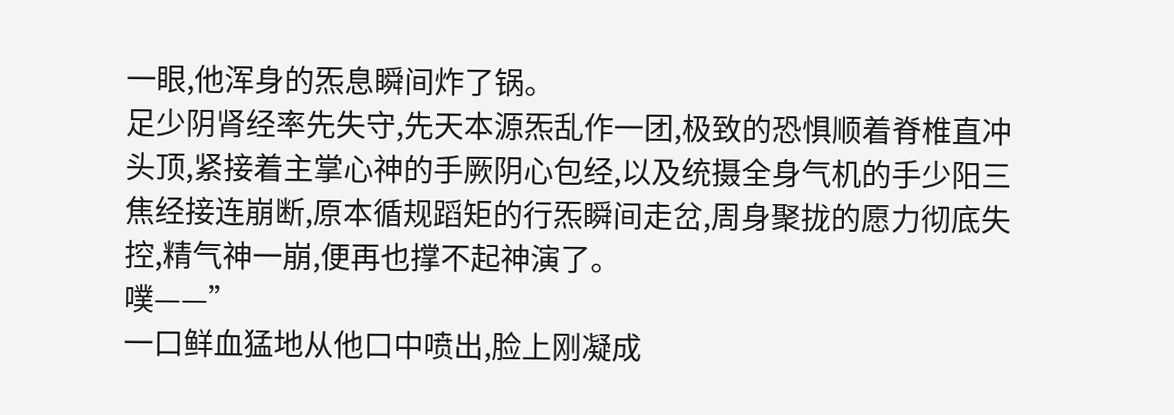一眼,他浑身的炁息瞬间炸了锅。
足少阴肾经率先失守,先天本源炁乱作一团,极致的恐惧顺着脊椎直冲头顶,紧接着主掌心神的手厥阴心包经,以及统摄全身气机的手少阳三焦经接连崩断,原本循规蹈矩的行炁瞬间走岔,周身聚拢的愿力彻底失控,精气神一崩,便再也撑不起神演了。
噗——”
一口鲜血猛地从他口中喷出,脸上刚凝成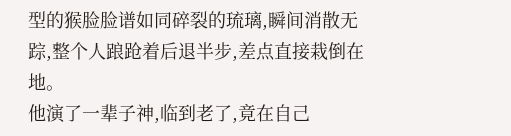型的猴脸脸谱如同碎裂的琉璃,瞬间消散无踪,整个人踉跄着后退半步,差点直接栽倒在地。
他演了一辈子神,临到老了,竟在自己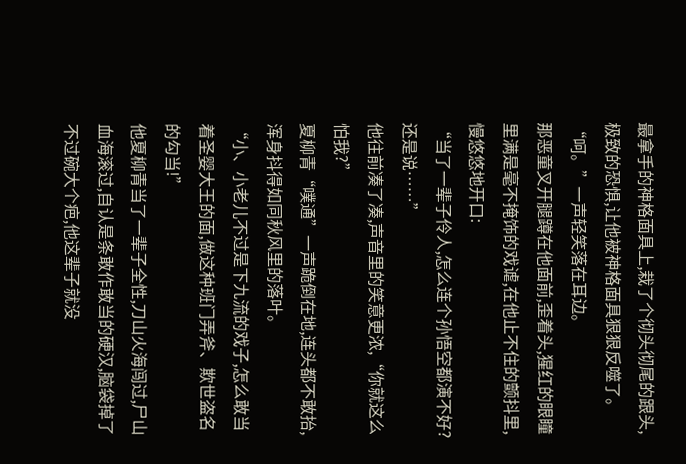最拿手的神格面具上,栽了个彻头彻尾的跟头,极致的恐惧,让他被神格面具狠狠反噬了。
“呵。”一声轻笑落在耳边。
那恶童叉开腿蹲在他面前,歪着头,猩红的眼瞳里满是毫不掩饰的戏谑,在他止不住的颤抖里,慢悠悠地开口:
“当了一辈子伶人,怎么连个孙悟空都演不好?还是说……”
他往前凑了凑,声音里的笑意更浓,“你就这么怕我?”
夏柳青“噗通”一声跪倒在地,连头都不敢抬,浑身抖得如同秋风里的落叶。
“小、小老儿不过是下九流的戏子,怎么敢当着圣婴大王的面,做这种班门弄斧、欺世盗名的勾当!”
他夏柳青当了一辈子全性,刀山火海闯过,尸山血海滚过,自认是条敢作敢当的硬汉,脑袋掉了不过碗大个疤,他这辈子就没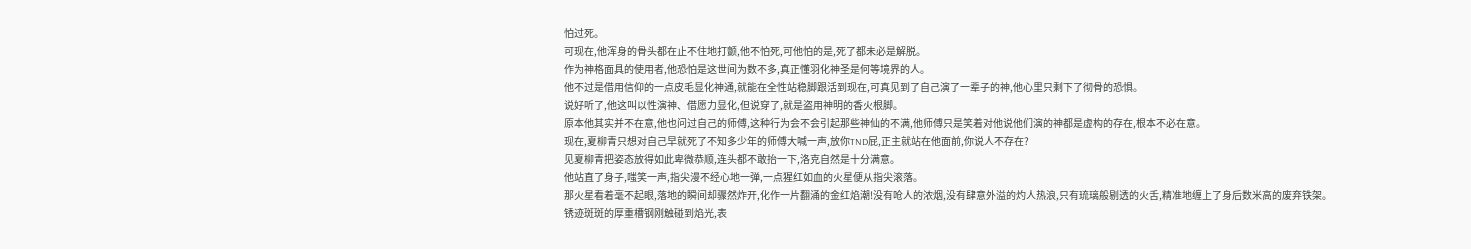怕过死。
可现在,他浑身的骨头都在止不住地打颤,他不怕死,可他怕的是,死了都未必是解脱。
作为神格面具的使用者,他恐怕是这世间为数不多,真正懂羽化神圣是何等境界的人。
他不过是借用信仰的一点皮毛显化神通,就能在全性站稳脚跟活到现在,可真见到了自己演了一辈子的神,他心里只剩下了彻骨的恐惧。
说好听了,他这叫以性演神、借愿力显化,但说穿了,就是盗用神明的香火根脚。
原本他其实并不在意,他也问过自己的师傅,这种行为会不会引起那些神仙的不满,他师傅只是笑着对他说他们演的神都是虚构的存在,根本不必在意。
现在,夏柳青只想对自己早就死了不知多少年的师傅大喊一声,放你TND屁,正主就站在他面前,你说人不存在?
见夏柳青把姿态放得如此卑微恭顺,连头都不敢抬一下,洛克自然是十分满意。
他站直了身子,嗤笑一声,指尖漫不经心地一弹,一点猩红如血的火星便从指尖滚落。
那火星看着毫不起眼,落地的瞬间却骤然炸开,化作一片翻涌的金红焰潮!没有呛人的浓烟,没有肆意外溢的灼人热浪,只有琉璃般剔透的火舌,精准地缠上了身后数米高的废弃铁架。
锈迹斑斑的厚重槽钢刚触碰到焰光,表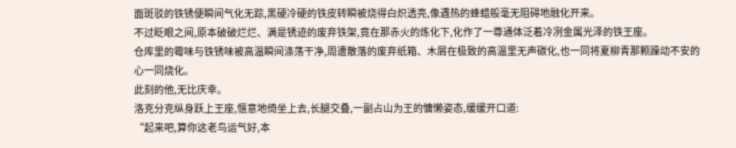面斑驳的铁锈便瞬间气化无踪,黑硬冷硬的铁皮转瞬被烧得白炽透亮,像遇热的蜂蜡般毫无阻碍地融化开来。
不过眨眼之间,原本破破烂烂、满是锈迹的废弃铁架,竟在那赤火的炼化下,化作了一尊通体泛着冷冽金属光泽的铁王座。
仓库里的霉味与铁锈味被高温瞬间涤荡干净,周遭散落的废弃纸箱、木屑在极致的高温里无声碳化,也一同将夏柳青那颗躁动不安的心一同烧化。
此刻的他,无比庆幸。
洛克分克纵身跃上王座,惬意地倚坐上去,长腿交叠,一副占山为王的慵懒姿态,缓缓开口道:
“起来吧,算你这老鸟运气好,本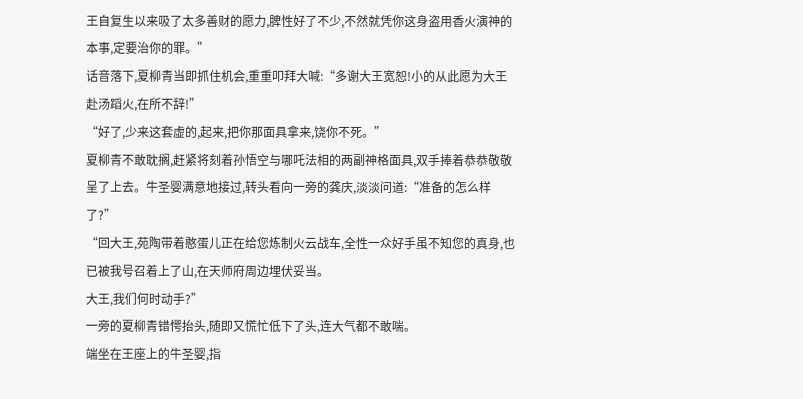王自复生以来吸了太多善财的愿力,脾性好了不少,不然就凭你这身盗用香火演神的本事,定要治你的罪。”
话音落下,夏柳青当即抓住机会,重重叩拜大喊:“多谢大王宽恕!小的从此愿为大王赴汤蹈火,在所不辞!”
“好了,少来这套虚的,起来,把你那面具拿来,饶你不死。”
夏柳青不敢耽搁,赶紧将刻着孙悟空与哪吒法相的两副神格面具,双手捧着恭恭敬敬呈了上去。牛圣婴满意地接过,转头看向一旁的龚庆,淡淡问道:“准备的怎么样了?”
“回大王,苑陶带着憨蛋儿正在给您炼制火云战车,全性一众好手虽不知您的真身,也已被我号召着上了山,在天师府周边埋伏妥当。
大王,我们何时动手?”
一旁的夏柳青错愕抬头,随即又慌忙低下了头,连大气都不敢喘。
端坐在王座上的牛圣婴,指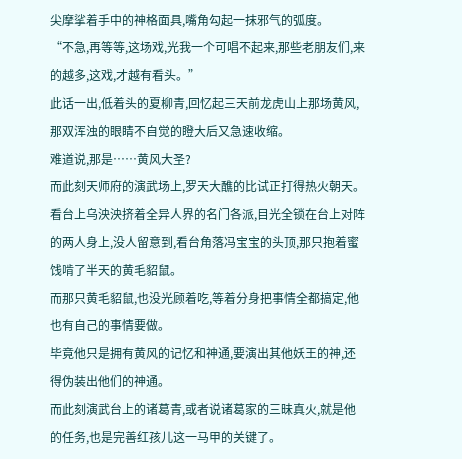尖摩挲着手中的神格面具,嘴角勾起一抹邪气的弧度。
“不急,再等等,这场戏,光我一个可唱不起来,那些老朋友们,来的越多,这戏,才越有看头。”
此话一出,低着头的夏柳青,回忆起三天前龙虎山上那场黄风,那双浑浊的眼睛不自觉的瞪大后又急速收缩。
难道说,那是……黄风大圣?
而此刻天师府的演武场上,罗天大醮的比试正打得热火朝天。
看台上乌泱泱挤着全异人界的名门各派,目光全锁在台上对阵的两人身上,没人留意到,看台角落冯宝宝的头顶,那只抱着蜜饯啃了半天的黄毛貂鼠。
而那只黄毛貂鼠,也没光顾着吃,等着分身把事情全都搞定,他也有自己的事情要做。
毕竟他只是拥有黄风的记忆和神通,要演出其他妖王的神,还得伪装出他们的神通。
而此刻演武台上的诸葛青,或者说诸葛家的三昧真火,就是他的任务,也是完善红孩儿这一马甲的关键了。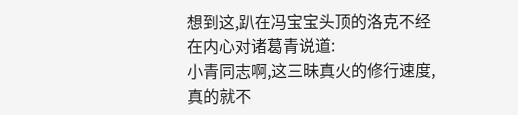想到这,趴在冯宝宝头顶的洛克不经在内心对诸葛青说道:
小青同志啊,这三昧真火的修行速度,真的就不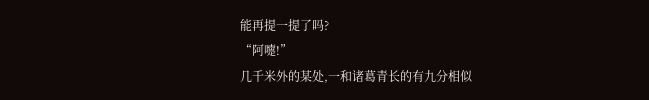能再提一提了吗?
“阿嚏!”
几千米外的某处,一和诸葛青长的有九分相似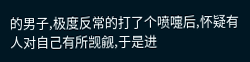的男子,极度反常的打了个喷嚏后,怀疑有人对自己有所觊觎,于是进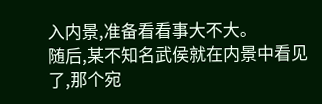入内景,准备看看事大不大。
随后,某不知名武侯就在内景中看见了,那个宛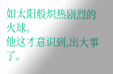如太阳般炽热剧烈的火球。
他这才意识到,出大事了。